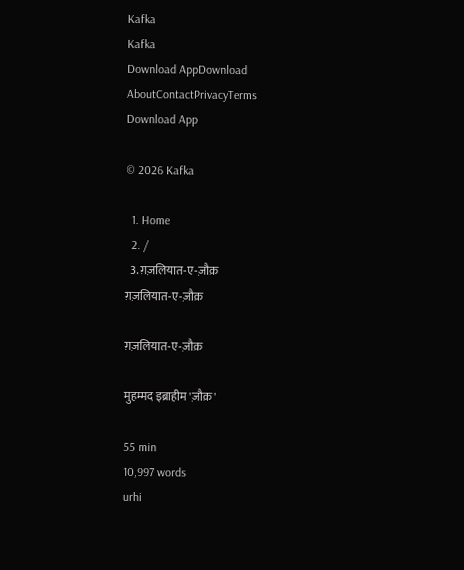Kafka
Kafka
Download AppDownload
AboutContactPrivacyTerms
Download App

© 2026 Kafka

  1. Home
  2. /
  3. ग़ज़लियात-ए-ज़ौक़
ग़ज़लियात-ए-ज़ौक़

ग़ज़लियात-ए-ज़ौक़

मुहम्मद इब्राहीम 'ज़ौक़'

55 min
10,997 words
urhi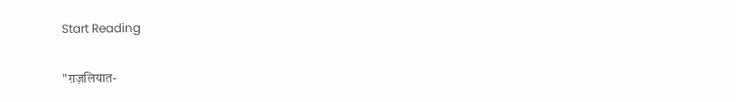Start Reading

"ग़ज़लियात-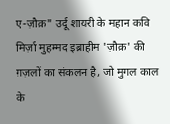ए-ज़ौक़" उर्दू शायरी के महान कवि मिर्ज़ा मुहम्मद इब्राहीम 'ज़ौक़' की ग़ज़लों का संकलन है, जो मुगल काल के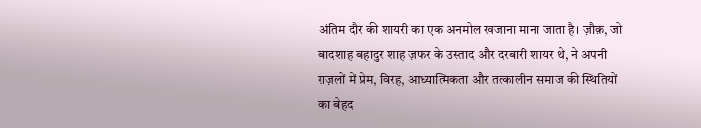अंतिम दौर की शायरी का एक अनमोल खजाना माना जाता है। ज़ौक़, जो बादशाह बहादुर शाह ज़फर के उस्ताद और दरबारी शायर थे, ने अपनी ग़ज़लों में प्रेम, विरह, आध्यात्मिकता और तत्कालीन समाज की स्थितियों का बेहद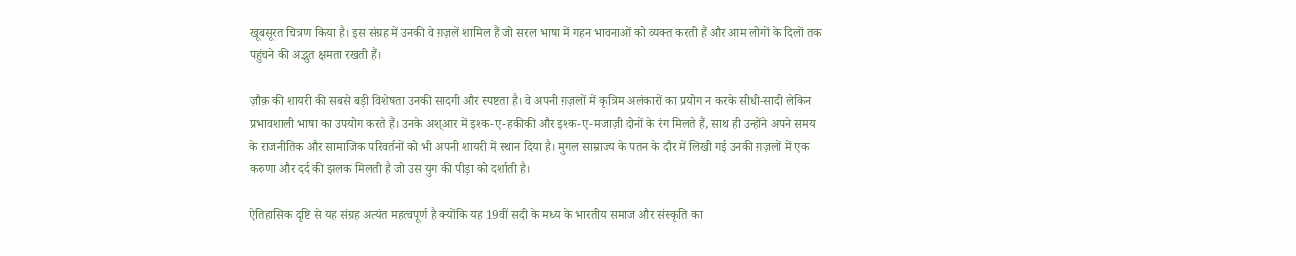खूबसूरत चित्रण किया है। इस संग्रह में उनकी वे ग़ज़लें शामिल हैं जो सरल भाषा में गहन भावनाओं को व्यक्त करती हैं और आम लोगों के दिलों तक पहुंचने की अद्भुत क्षमता रखती हैं।

ज़ौक़ की शायरी की सबसे बड़ी विशेषता उनकी सादगी और स्पष्टता है। वे अपनी ग़ज़लों में कृत्रिम अलंकारों का प्रयोग न करके सीधी-सादी लेकिन प्रभावशाली भाषा का उपयोग करते हैं। उनके अश्आर में इश्क-ए-हकीकी और इश्क-ए-मजाज़ी दोनों के रंग मिलते हैं, साथ ही उन्होंने अपने समय के राजनीतिक और सामाजिक परिवर्तनों को भी अपनी शायरी में स्थान दिया है। मुगल साम्राज्य के पतन के दौर में लिखी गई उनकी ग़ज़लों में एक करुणा और दर्द की झलक मिलती है जो उस युग की पीड़ा को दर्शाती है।

ऐतिहासिक दृष्टि से यह संग्रह अत्यंत महत्वपूर्ण है क्योंकि यह 19वीं सदी के मध्य के भारतीय समाज और संस्कृति का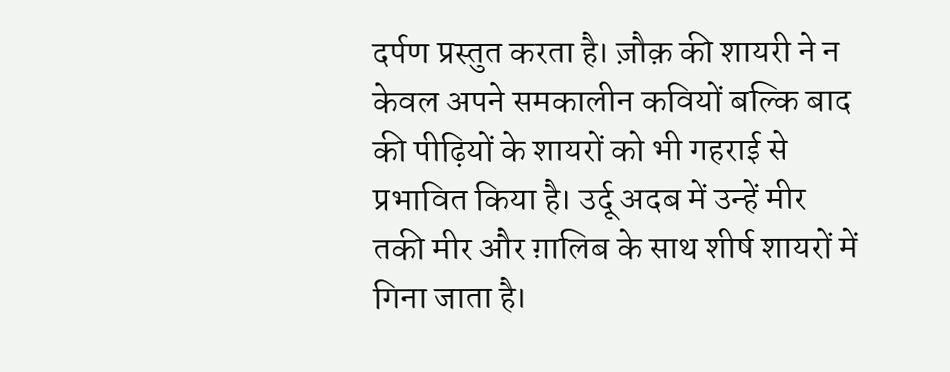दर्पण प्रस्तुत करता है। ज़ौक़ की शायरी ने न केवल अपने समकालीन कवियों बल्कि बाद की पीढ़ियों के शायरों को भी गहराई से प्रभावित किया है। उर्दू अदब में उन्हें मीर तकी मीर और ग़ालिब के साथ शीर्ष शायरों में गिना जाता है।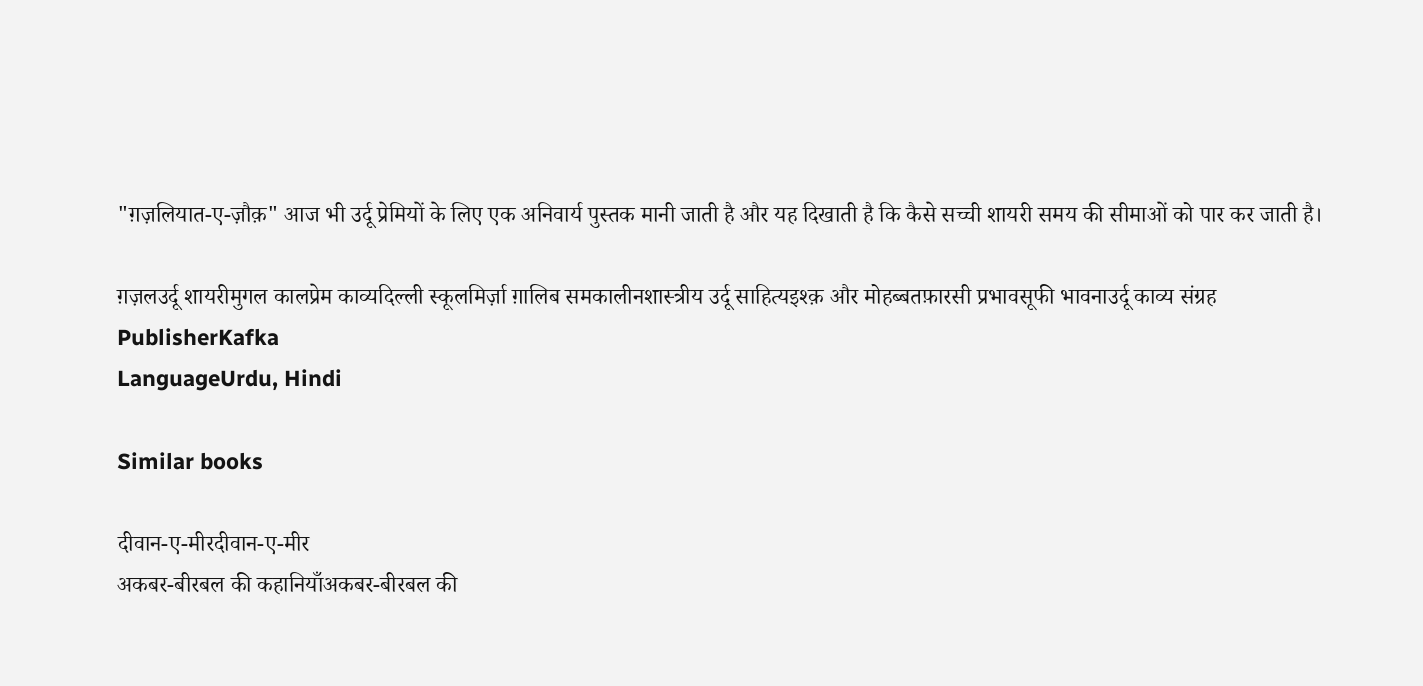"ग़ज़लियात-ए-ज़ौक़" आज भी उर्दू प्रेमियों के लिए एक अनिवार्य पुस्तक मानी जाती है और यह दिखाती है कि कैसे सच्ची शायरी समय की सीमाओं को पार कर जाती है।

ग़ज़लउर्दू शायरीमुगल कालप्रेम काव्यदिल्ली स्कूलमिर्ज़ा ग़ालिब समकालीनशास्त्रीय उर्दू साहित्यइश्क़ और मोहब्बतफ़ारसी प्रभावसूफी भावनाउर्दू काव्य संग्रह
PublisherKafka
LanguageUrdu, Hindi

Similar books

दीवान-ए-मीरदीवान-ए-मीर
अकबर-बीरबल की कहानियाँअकबर-बीरबल की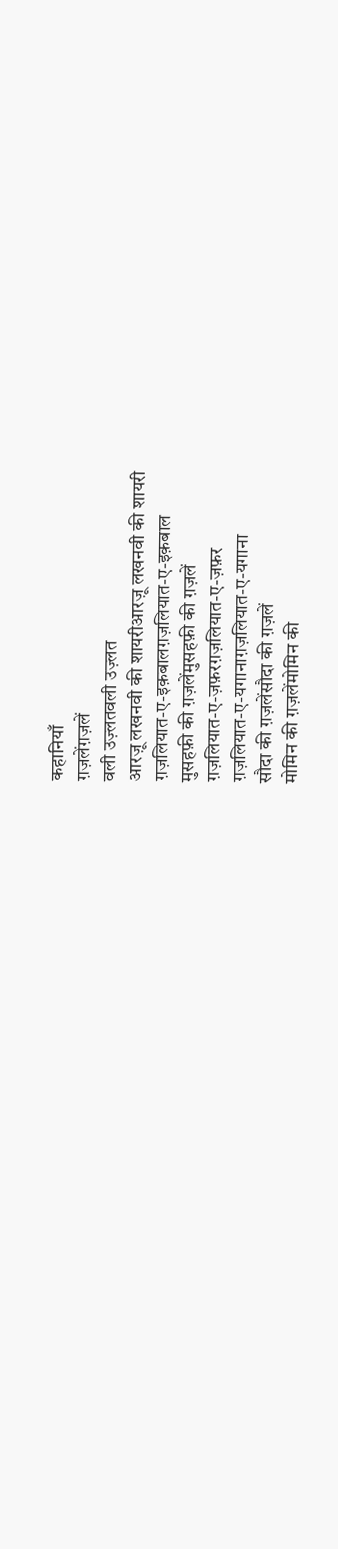कहानियाँ
ग़ज़लेंग़ज़लें
वली उज़्लतवली उज़्लत
आरज़ू लखनवी की शायरीआरज़ू लखनवी की शायरी
ग़ज़लियात-ए-इक़बालग़ज़लियात-ए-इक़बाल
मुसहफ़ी की ग़ज़लेंमुसहफ़ी की ग़ज़लें
ग़ज़लियात-ए-ज़फ़रग़ज़लियात-ए-ज़फ़र
ग़ज़लियात-ए-यगानाग़ज़लियात-ए-यगाना
सौदा की ग़ज़लेंसौदा की ग़ज़लें
मोमिन की ग़ज़लेंमोमिन की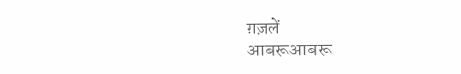ग़ज़लें
आबरूआबरू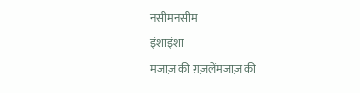नसीमनसीम
इंशाइंशा
मजाज़ की ग़ज़लेंमजाज़ की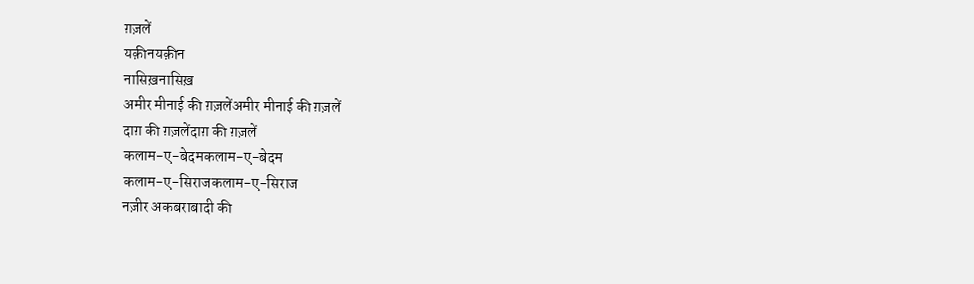ग़ज़लें
यक़ीनयक़ीन
नासिख़नासिख़
अमीर मीनाई की ग़ज़लेंअमीर मीनाई की ग़ज़लें
दाग़ की ग़ज़लेंदाग़ की ग़ज़लें
कलाम-ए-बेदमकलाम-ए-बेदम
कलाम-ए-सिराजकलाम-ए-सिराज
नज़ीर अकबराबादी की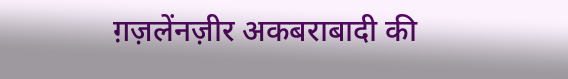ग़ज़लेंनज़ीर अकबराबादी की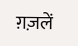ग़ज़लें